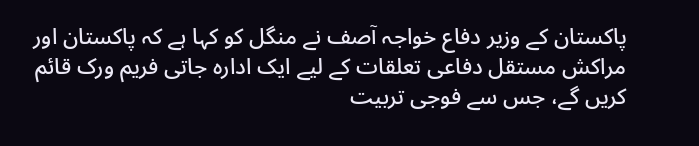پاکستان کے وزیر دفاع خواجہ آصف نے منگل کو کہا ہے کہ پاکستان اور مراکش مستقل دفاعی تعلقات کے لیے ایک ادارہ جاتی فریم ورک قائم کریں گے، جس سے فوجی تربیت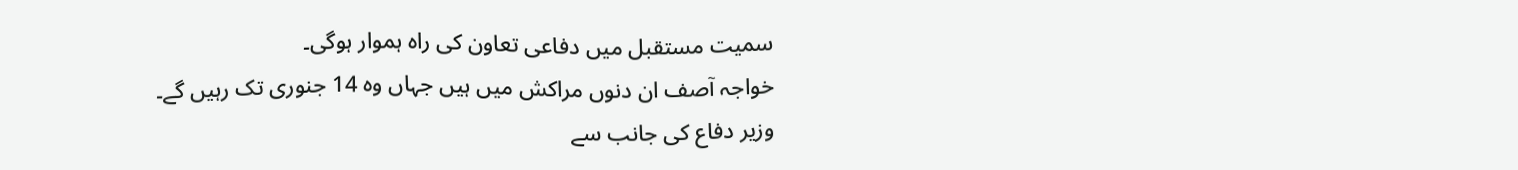سمیت مستقبل میں دفاعی تعاون کی راہ ہموار ہوگی۔
خواجہ آصف ان دنوں مراکش میں ہیں جہاں وہ 14 جنوری تک رہیں گے۔
وزیر دفاع کی جانب سے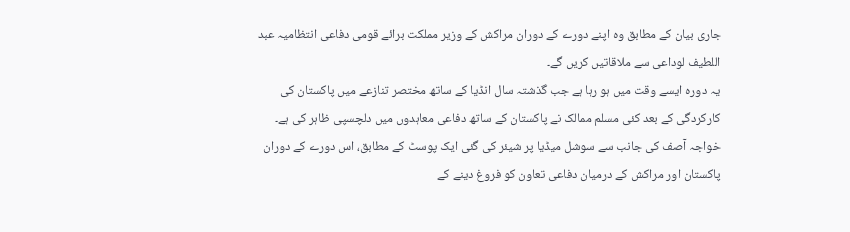جاری بیان کے مطابق وہ اپنے دورے کے دوران مراکش کے وزیر مملکت برائے قومی دفاعی انتظامیہ عبد اللطیف لوداعی سے ملاقاتیں کریں گے۔
یہ دورہ ایسے وقت میں ہو رہا ہے جب گذشتہ سال انڈیا کے ساتھ مختصر تنازعے میں پاکستان کی کارکردگی کے بعد کئی مسلم ممالک نے پاکستان کے ساتھ دفاعی معاہدوں میں دلچسپی ظاہر کی ہے۔
خواجہ آصف کی جانب سے سوشل میڈیا پر شیئر کی گئی ایک پوسٹ کے مطابق، اس دورے کے دوران پاکستان اور مراکش کے درمیان دفاعی تعاون کو فروغ دینے کے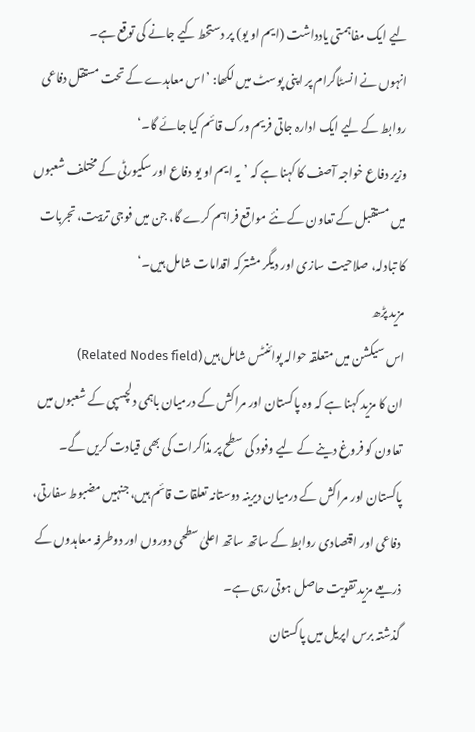لیے ایک مفاہمتی یادداشت (ایم او یو) پر دستخط کیے جانے کی توقع ہے۔
انہوں نے انسٹاگرام پر اپنی پوسٹ میں لکھا: ’اس معاہدے کے تحت مستقل دفاعی روابط کے لیے ایک ادارہ جاتی فریم ورک قائم کیا جائے گا۔‘
وزیر دفاع خواجہ آصف کا کہنا ہے کہ ’یہ ایم او یو دفاع اور سکیورٹی کے مختلف شعبوں میں مستقبل کے تعاون کے نئے مواقع فراہم کرے گا، جن میں فوجی تربیت، تجربات کا تبادلہ، صلاحیت سازی اور دیگر مشترکہ اقدامات شامل ہیں۔‘
مزید پڑھ
اس سیکشن میں متعلقہ حوالہ پوائنٹس شامل ہیں (Related Nodes field)
ان کا مزید کہنا ہے کہ وہ پاکستان اور مراکش کے درمیان باہمی دلچسپی کے شعبوں میں تعاون کو فروغ دینے کے لیے وفود کی سطح پر مذاکرات کی بھی قیادت کریں گے۔
پاکستان اور مراکش کے درمیان دیرینہ دوستانہ تعلقات قائم ہیں، جنہیں مضبوط سفارتی، دفاعی اور اقتصادی روابط کے ساتھ ساتھ اعلیٰ سطحی دوروں اور دوطرفہ معاہدوں کے ذریعے مزید تقویت حاصل ہوتی رہی ہے۔
گذشتہ برس اپریل میں پاکستان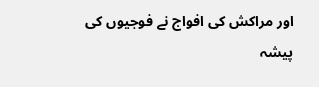اور مراکش کی افواج نے فوجیوں کی پیشہ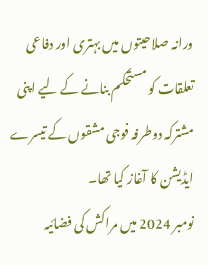ورانہ صلاحیتوں میں بہتری اور دفاعی تعلقات کو مستحکم بنانے کے لیے اپنی مشترکہ دوطرفہ فوجی مشقوں کے تیسرے ایڈیشن کا آغاز کیا تھا۔
نومبر 2024 میں مراکش کی فضائیہ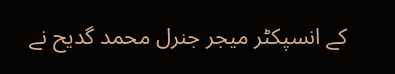کے انسپکٹر میجر جنرل محمد گدیح نے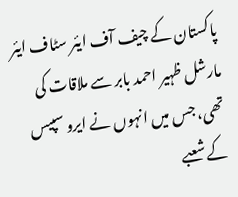پاکستان کے چیف آف ایئر سٹاف ایئر مارشل ظہیر احمد بابر سے ملاقات کی تھی، جس میں انہوں نے ایرو سپیس کے شعبے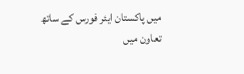میں پاکستان ایئر فورس کے ساتھ تعاون میں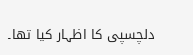دلچسپی کا اظہار کیا تھا۔